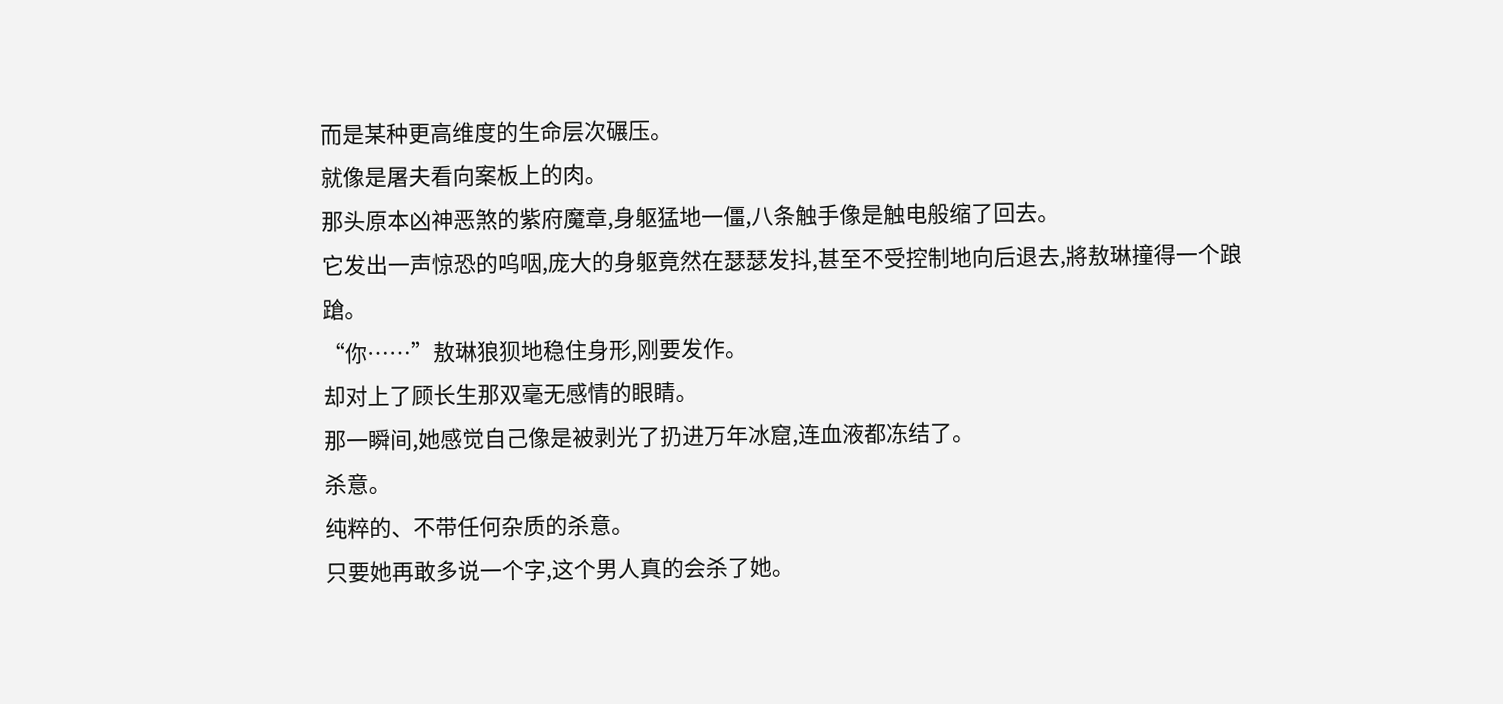而是某种更高维度的生命层次碾压。
就像是屠夫看向案板上的肉。
那头原本凶神恶煞的紫府魔章,身躯猛地一僵,八条触手像是触电般缩了回去。
它发出一声惊恐的呜咽,庞大的身躯竟然在瑟瑟发抖,甚至不受控制地向后退去,將敖琳撞得一个踉蹌。
“你……”敖琳狼狈地稳住身形,刚要发作。
却对上了顾长生那双毫无感情的眼睛。
那一瞬间,她感觉自己像是被剥光了扔进万年冰窟,连血液都冻结了。
杀意。
纯粹的、不带任何杂质的杀意。
只要她再敢多说一个字,这个男人真的会杀了她。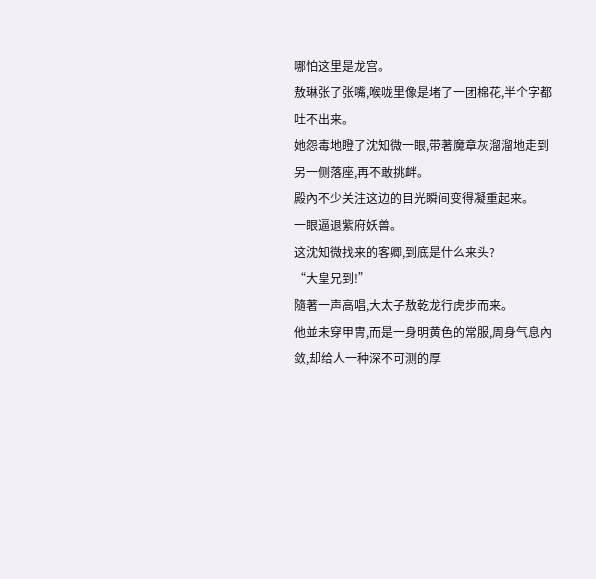哪怕这里是龙宫。
敖琳张了张嘴,喉咙里像是堵了一团棉花,半个字都吐不出来。
她怨毒地瞪了沈知微一眼,带著魔章灰溜溜地走到另一侧落座,再不敢挑衅。
殿內不少关注这边的目光瞬间变得凝重起来。
一眼逼退紫府妖兽。
这沈知微找来的客卿,到底是什么来头?
“大皇兄到!”
隨著一声高唱,大太子敖乾龙行虎步而来。
他並未穿甲冑,而是一身明黄色的常服,周身气息內敛,却给人一种深不可测的厚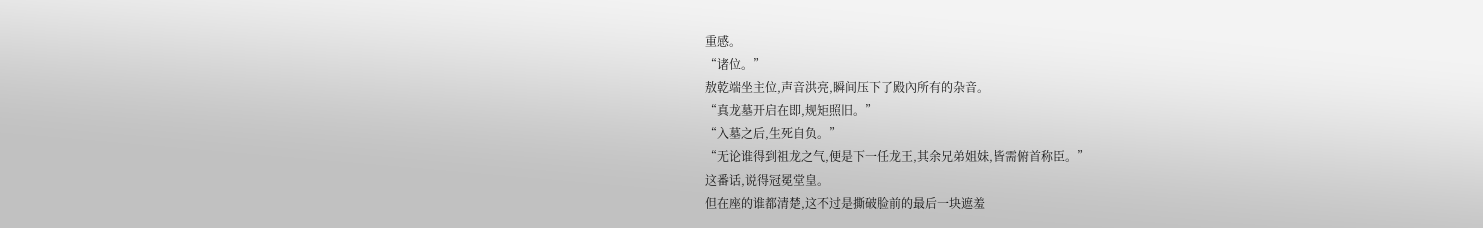重感。
“诸位。”
敖乾端坐主位,声音洪亮,瞬间压下了殿內所有的杂音。
“真龙墓开启在即,规矩照旧。”
“入墓之后,生死自负。”
“无论谁得到祖龙之气,便是下一任龙王,其余兄弟姐妹,皆需俯首称臣。”
这番话,说得冠冕堂皇。
但在座的谁都清楚,这不过是撕破脸前的最后一块遮羞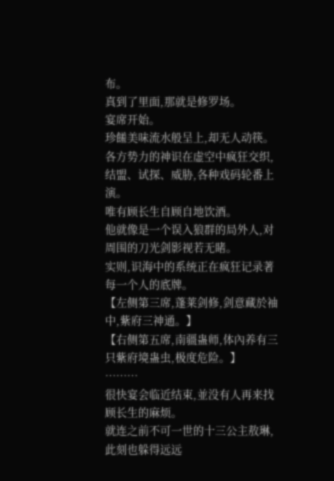布。
真到了里面,那就是修罗场。
宴席开始。
珍饈美味流水般呈上,却无人动筷。
各方势力的神识在虚空中疯狂交织,结盟、试探、威胁,各种戏码轮番上演。
唯有顾长生自顾自地饮酒。
他就像是一个误入狼群的局外人,对周围的刀光剑影视若无睹。
实则,识海中的系统正在疯狂记录著每一个人的底牌。
【左侧第三席,蓬莱剑修,剑意藏於袖中,紫府三神通。】
【右侧第五席,南疆蛊师,体內养有三只紫府境蛊虫,极度危险。】
………
很快宴会临近结束,並没有人再来找顾长生的麻烦。
就连之前不可一世的十三公主敖琳,此刻也躲得远远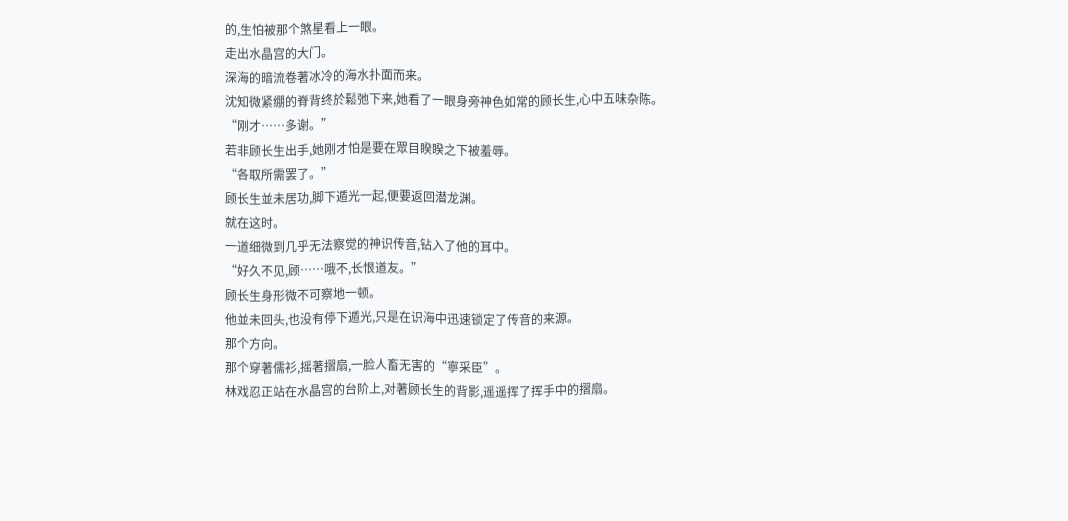的,生怕被那个煞星看上一眼。
走出水晶宫的大门。
深海的暗流卷著冰冷的海水扑面而来。
沈知微紧绷的脊背终於鬆弛下来,她看了一眼身旁神色如常的顾长生,心中五味杂陈。
“刚才……多谢。”
若非顾长生出手,她刚才怕是要在眾目睽睽之下被羞辱。
“各取所需罢了。”
顾长生並未居功,脚下遁光一起,便要返回潜龙渊。
就在这时。
一道细微到几乎无法察觉的神识传音,钻入了他的耳中。
“好久不见,顾……哦不,长恨道友。”
顾长生身形微不可察地一顿。
他並未回头,也没有停下遁光,只是在识海中迅速锁定了传音的来源。
那个方向。
那个穿著儒衫,摇著摺扇,一脸人畜无害的“寧采臣”。
林戏忍正站在水晶宫的台阶上,对著顾长生的背影,遥遥挥了挥手中的摺扇。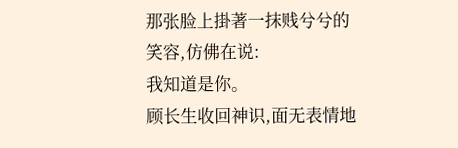那张脸上掛著一抹贱兮兮的笑容,仿佛在说:
我知道是你。
顾长生收回神识,面无表情地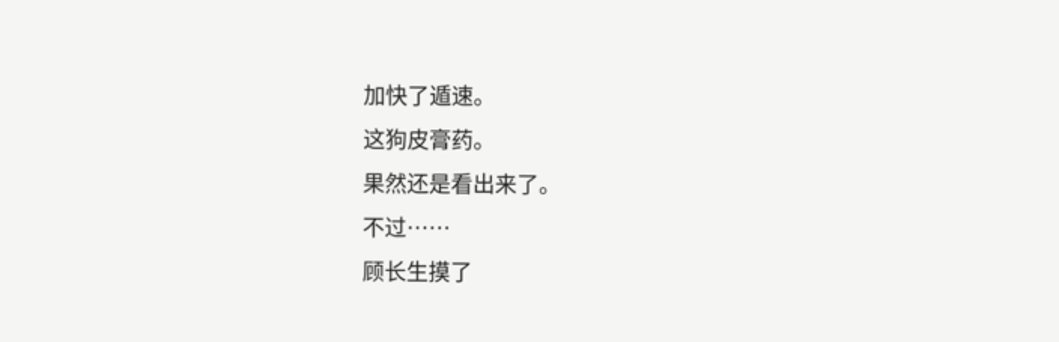加快了遁速。
这狗皮膏药。
果然还是看出来了。
不过……
顾长生摸了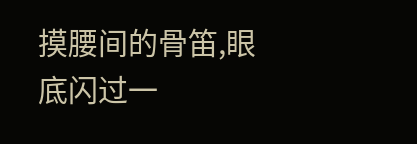摸腰间的骨笛,眼底闪过一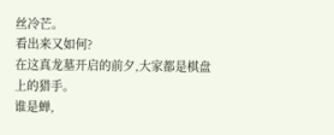丝冷芒。
看出来又如何?
在这真龙墓开启的前夕,大家都是棋盘上的猎手。
谁是蝉,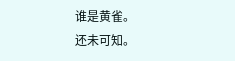谁是黄雀。
还未可知。